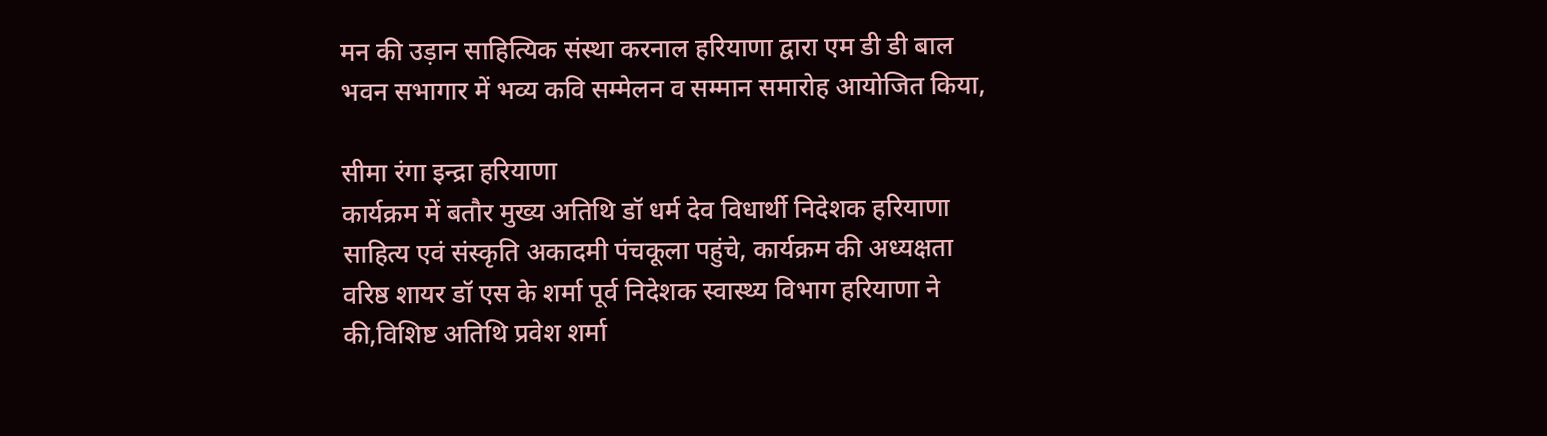मन की उड़ान साहित्यिक संस्था करनाल हरियाणा द्वारा एम डी डी बाल भवन सभागार में भव्य कवि सम्मेलन व सम्मान समारोह आयोजित किया,

सीमा रंगा इन्द्रा हरियाणा
कार्यक्रम में बतौर मुख्य अतिथि डॉ धर्म देव विधार्थी निदेशक हरियाणा साहित्य एवं संस्कृति अकादमी पंचकूला पहुंचे, कार्यक्रम की अध्यक्षता वरिष्ठ शायर डॉ एस के शर्मा पूर्व निदेशक स्वास्थ्य विभाग हरियाणा ने की,विशिष्ट अतिथि प्रवेश शर्मा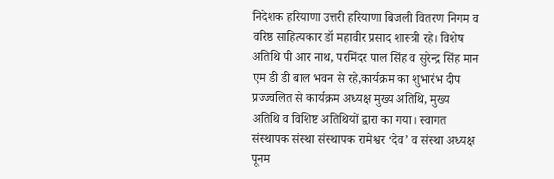निदेशक हरियाणा उत्तरी हरियाणा बिजली वितरण निगम व वरिष्ठ साहित्यकार डॉ महावीर प्रसाद शास्त्री रहे। विशेष अतिथि पी आर नाथ, परमिंदर पाल सिंह व सुरेन्द्र सिंह मान एम डी डी बाल भवन से रहे,कार्यक्रम का शुभारंभ दीप प्रज्ज्वलित से कार्यक्रम अध्यक्ष मुख्य अतिथि, मुख्य अतिथि व विशिष्ट अतिथियों द्वारा का गया। स्वागत संस्थापक संस्था संस्थापक रामेश्वर ‘देव’ व संस्था अध्यक्ष पूनम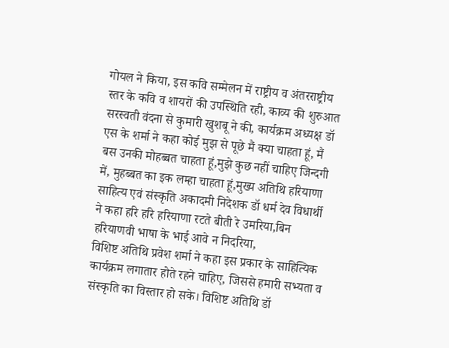गोयल ने किया, इस कवि सम्मेलन में राष्ट्रीय व अंतरराष्ट्रीय स्तर के कवि व शायरों की उपस्थिति रही, काव्य की शुरुआत सरस्वती वंदना से कुमारी खुशबू ने की, कार्यक्रम अध्यक्ष डॉ एस के शर्मा ने कहा कोई मुझ से पूछे मैं क्या चाहता हूं, मैं बस उनकी मोहब्बत चाहता हूं,मुझे कुछ नहीं चाहिए जिन्दगी में, मुहब्बत का इक लम्हा चाहता हूं,मुख्य अतिथि हरियाणा साहित्य एवं संस्कृति अकादमी निदेशक डॉ धर्म देव विधार्थी ने कहा हरि हरि हरियाणा रटते बीती रे उमरिया,बिन हरियाणवी भाषा के भाई आवे न निदरिया,
विशिष्ट अतिथि प्रवेश शर्मा ने कहा इस प्रकार के साहित्यिक कार्यक्रम लगातार होते रहने चाहिए, जिससे हमारी सभ्यता व संस्कृति का विस्तार हो सके। विशिष्ट अतिथि डॉ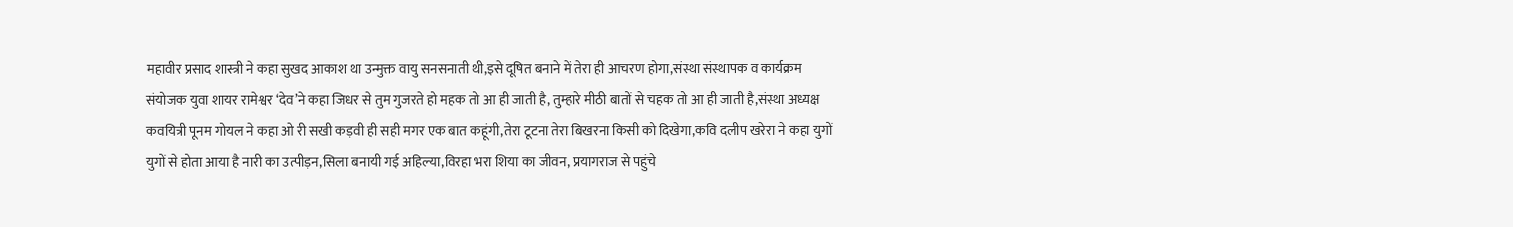महावीर प्रसाद शास्त्री ने कहा सुखद आकाश था उन्मुक्त वायु सनसनाती थी,इसे दूषित बनाने में तेरा ही आचरण होगा,संस्था संस्थापक व कार्यक्रम संयोजक युवा शायर रामेश्वर ‘देव’ने कहा जिधर से तुम गुजरते हो महक तो आ ही जाती है, तुम्हारे मीठी बातों से चहक तो आ ही जाती है,संस्था अध्यक्ष कवयित्री पूनम गोयल ने कहा ओ री सखी कड़वी ही सही मगर एक बात कहूंगी,तेरा टूटना तेरा बिखरना किसी को दिखेगा,कवि दलीप खरेरा ने कहा युगों युगों से होता आया है नारी का उत्पीड़न,सिला बनायी गई अहिल्या,विरहा भरा शिया का जीवन, प्रयागराज से पहुंचे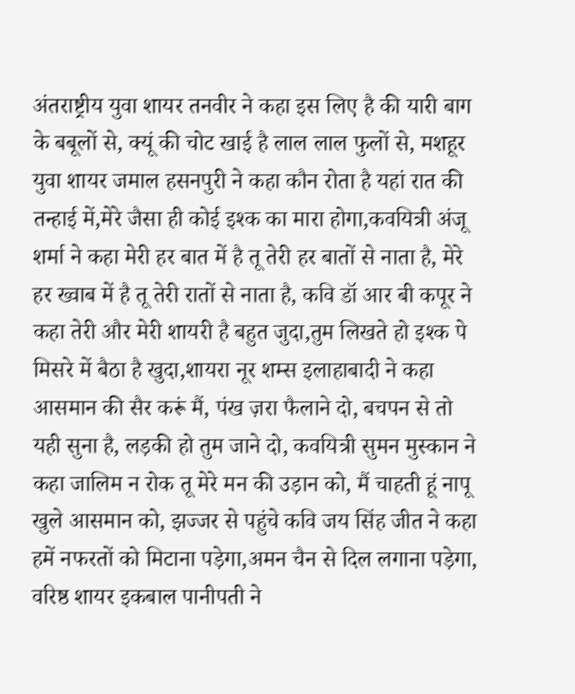अंतराष्ट्रीय युवा शायर तनवीर ने कहा इस लिए है की यारी बाग के बबूलों से, क्यूं की चोट खाई है लाल लाल फुलों से, मशहूर युवा शायर जमाल हसनपुरी ने कहा कौन रोता है यहां रात की तन्हाई में,मेरे जैसा ही कोई इश्क का मारा होगा,कवयित्री अंजू शर्मा ने कहा मेरी हर बात में है तू तेरी हर बातों से नाता है, मेरे हर ख्वाब में है तू तेरी रातों से नाता है, कवि डॉ आर बी कपूर ने कहा तेरी और मेरी शायरी है बहुत जुदा,तुम लिखते हो इश्क पे मिसरे में बैठा है खुदा,शायरा नूर शम्स इलाहाबादी ने कहा आसमान की सैर करूं मैं, पंख ज़रा फैलाने दो, बचपन से तो यही सुना है, लड़की हो तुम जाने दो, कवयित्री सुमन मुस्कान ने कहा जालिम न रोक तू मेरे मन की उड़ान को, मैं चाहती हूं नापू खुले आसमान को, झज्जर से पहुंचे कवि जय सिंह जीत ने कहा हमें नफरतों को मिटाना पड़ेगा,अमन चैन से दिल लगाना पड़ेगा, वरिष्ठ शायर इकबाल पानीपती ने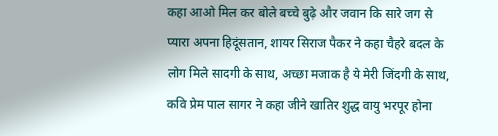कहा आओ मिल कर बोले बच्चे बुढ़े और जवान कि सारे जग से प्यारा अपना हिदूंसतान, शायर सिराज पैकर ने कहा चैहरे बदल के लोग मिले सादगी के साथ, अच्छा मजाक है ये मेरी जिंदगी के साथ, कवि प्रेम पाल सागर ने कहा जीने खातिर शुद्ध वायु भरपूर होना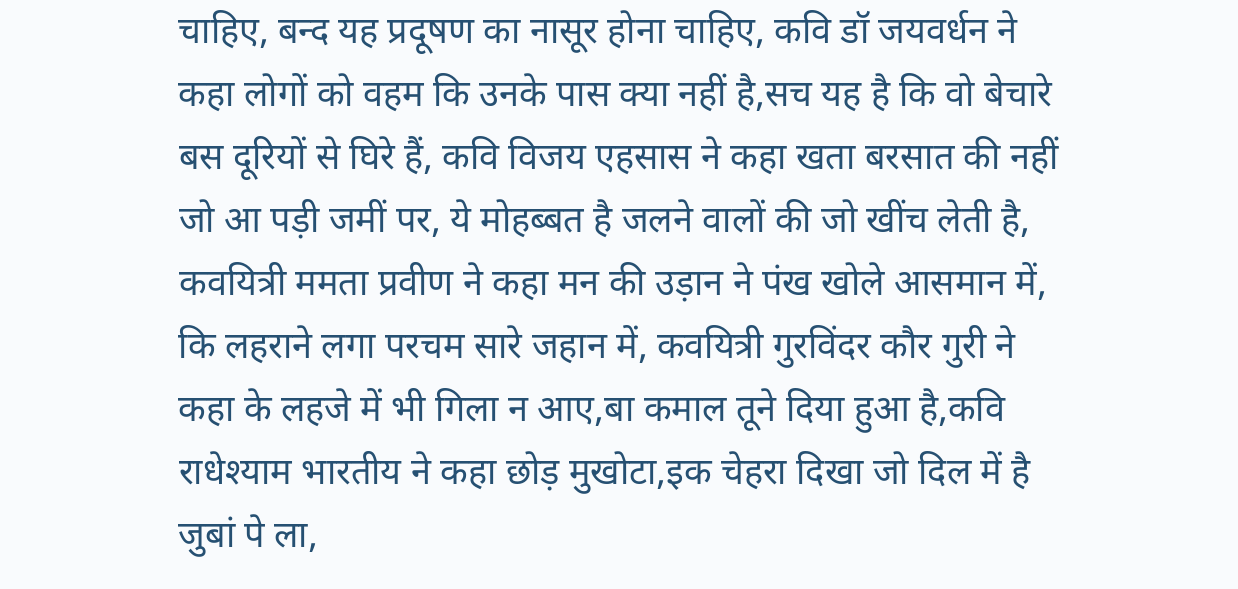चाहिए, बन्द यह प्रदूषण का नासूर होना चाहिए, कवि डॉ जयवर्धन ने कहा लोगों को वहम कि उनके पास क्या नहीं है,सच यह है कि वो बेचारे बस दूरियों से घिरे हैं, कवि विजय एहसास ने कहा खता बरसात की नहीं जो आ पड़ी जमीं पर, ये मोहब्बत है जलने वालों की जो खींच लेती है, कवयित्री ममता प्रवीण ने कहा मन की उड़ान ने पंख खोले आसमान में, कि लहराने लगा परचम सारे जहान में, कवयित्री गुरविंदर कौर गुरी ने कहा के लहजे में भी गिला न आए,बा कमाल तूने दिया हुआ है,कवि राधेश्याम भारतीय ने कहा छोड़ मुखोटा,इक चेहरा दिखा जो दिल में है जुबां पे ला,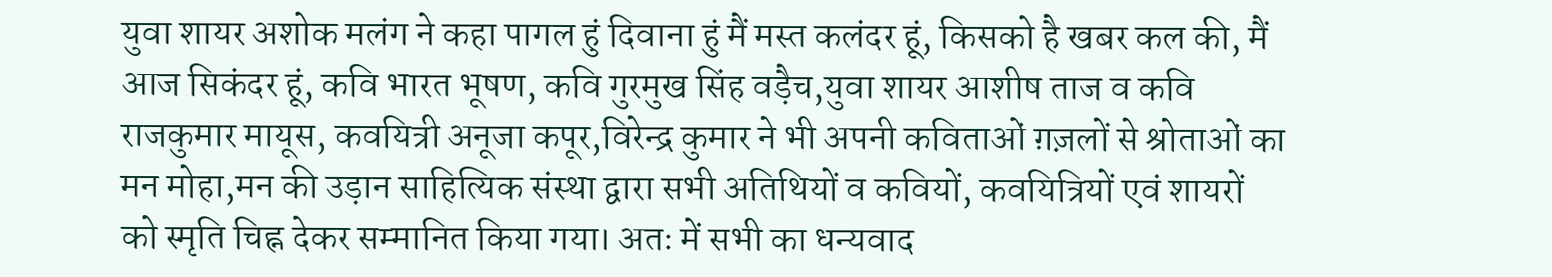युवा शायर अशोक मलंग ने कहा पागल हुं दिवाना हुं मैं मस्त कलंदर हूं, किसको है खबर कल की, मैं आज सिकंदर हूं, कवि भारत भूषण, कवि गुरमुख सिंह वड़ैच,युवा शायर आशीष ताज व कवि राजकुमार मायूस, कवयित्री अनूजा कपूर,विरेन्द्र कुमार ने भी अपनी कविताओं ग़ज़लों से श्रोताओं का मन मोहा,मन की उड़ान साहित्यिक संस्था द्वारा सभी अतिथियों व कवियों, कवयित्रियों एवं शायरों को स्मृति चिह्न देकर सम्मानित किया गया। अतः में सभी का धन्यवाद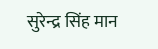सुरेन्द्र सिंह मान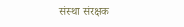संस्था संरक्षक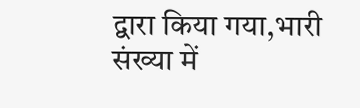द्वारा किया गया,भारी संख्या में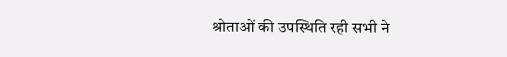श्रोताओं की उपस्थिति रही सभी ने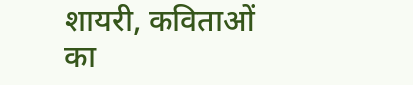शायरी, कविताओं का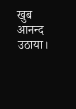खुब आनन्द उठाया।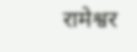रामेश्वर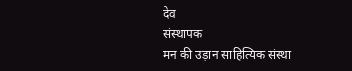देव
संस्थापक
मन की उड़ान साहित्यिक संस्था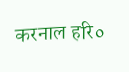करनाल हरि०